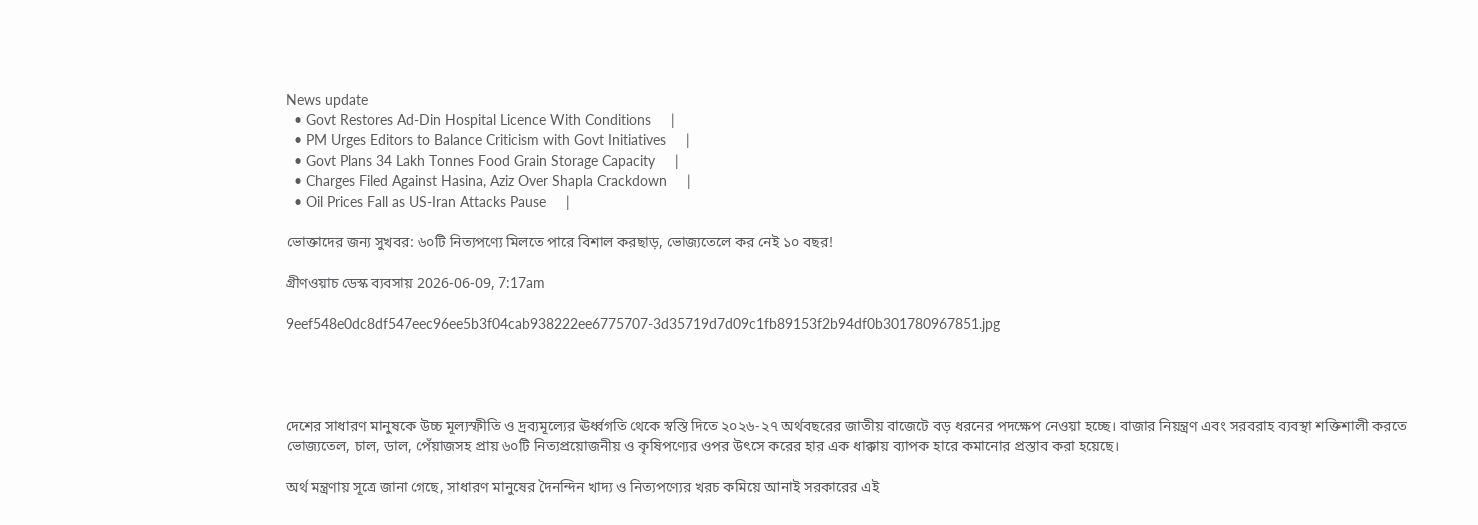News update
  • Govt Restores Ad-Din Hospital Licence With Conditions     |
  • PM Urges Editors to Balance Criticism with Govt Initiatives     |
  • Govt Plans 34 Lakh Tonnes Food Grain Storage Capacity     |
  • Charges Filed Against Hasina, Aziz Over Shapla Crackdown     |
  • Oil Prices Fall as US-Iran Attacks Pause     |

ভোক্তাদের জন্য সুখবর: ৬০টি নিত্যপণ্যে মিলতে পারে বিশাল করছাড়, ভোজ্যতেলে কর নেই ১০ বছর!

গ্রীণওয়াচ ডেস্ক ব্যবসায় 2026-06-09, 7:17am

9eef548e0dc8df547eec96ee5b3f04cab938222ee6775707-3d35719d7d09c1fb89153f2b94df0b301780967851.jpg




দেশের সাধারণ মানুষকে উচ্চ মূল্যস্ফীতি ও দ্রব্যমূল্যের ঊর্ধ্বগতি থেকে স্বস্তি দিতে ২০২৬-২৭ অর্থবছরের জাতীয় বাজেটে বড় ধরনের পদক্ষেপ নেওয়া হচ্ছে। বাজার নিয়ন্ত্রণ এবং সরবরাহ ব্যবস্থা শক্তিশালী করতে ভোজ্যতেল, চাল, ডাল, পেঁয়াজসহ প্রায় ৬০টি নিত্যপ্রয়োজনীয় ও কৃষিপণ্যের ওপর উৎসে করের হার এক ধাক্কায় ব্যাপক হারে কমানোর প্রস্তাব করা হয়েছে।

অর্থ মন্ত্রণায় সূত্রে জানা গেছে, সাধারণ মানুষের দৈনন্দিন খাদ্য ও নিত্যপণ্যের খরচ কমিয়ে আনাই সরকারের এই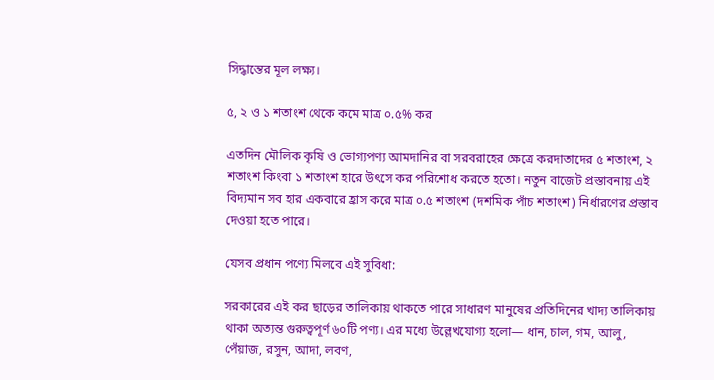সিদ্ধান্তের মূল লক্ষ্য।

৫, ২ ও ১ শতাংশ থেকে কমে মাত্র ০.৫% কর

এতদিন মৌলিক কৃষি ও ভোগ্যপণ্য আমদানির বা সরবরাহের ক্ষেত্রে করদাতাদের ৫ শতাংশ, ২ শতাংশ কিংবা ১ শতাংশ হারে উৎসে কর পরিশোধ করতে হতো। নতুন বাজেট প্রস্তাবনায় এই বিদ্যমান সব হার একবারে হ্রাস করে মাত্র ০.৫ শতাংশ (দশমিক পাঁচ শতাংশ) নির্ধারণের প্রস্তাব দেওয়া হতে পারে।

যেসব প্রধান পণ্যে মিলবে এই সুবিধা:

সরকারের এই কর ছাড়ের তালিকায় থাকতে পারে সাধারণ মানুষের প্রতিদিনের খাদ্য তালিকায় থাকা অত্যন্ত গুরুত্বপূর্ণ ৬০টি পণ্য। এর মধ্যে উল্লেখযোগ্য হলো— ধান, চাল, গম, আলু, পেঁয়াজ, রসুন, আদা, লবণ,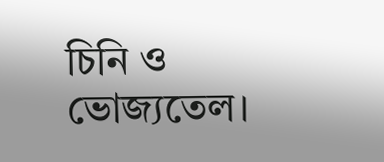চিনি ও ভোজ্যতেল।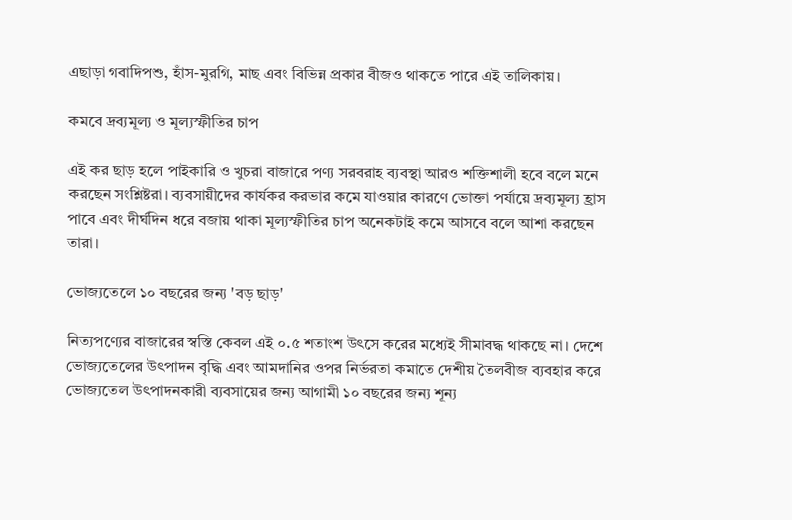এছাড়া গবাদিপশু, হাঁস-মুরগি, মাছ এবং বিভিন্ন প্রকার বীজও থাকতে পারে এই তালিকায়।

কমবে দ্রব্যমূল্য ও মূল্যস্ফীতির চাপ

এই কর ছাড় হলে পাইকারি ও খুচরা বাজারে পণ্য সরবরাহ ব্যবস্থা আরও শক্তিশালী হবে বলে মনে করছেন সংশ্লিষ্টরা। ব্যবসায়ীদের কার্যকর করভার কমে যাওয়ার কারণে ভোক্তা পর্যায়ে দ্রব্যমূল্য হ্রাস পাবে এবং দীর্ঘদিন ধরে বজায় থাকা মূল্যস্ফীতির চাপ অনেকটাই কমে আসবে বলে আশা করছেন তারা।

ভোজ্যতেলে ১০ বছরের জন্য 'বড় ছাড়'

নিত্যপণ্যের বাজারের স্বস্তি কেবল এই ০.৫ শতাংশ উৎসে করের মধ্যেই সীমাবদ্ধ থাকছে না। দেশে ভোজ্যতেলের উৎপাদন বৃদ্ধি এবং আমদানির ওপর নির্ভরতা কমাতে দেশীয় তৈলবীজ ব্যবহার করে ভোজ্যতেল উৎপাদনকারী ব্যবসায়ের জন্য আগামী ১০ বছরের জন্য শূন্য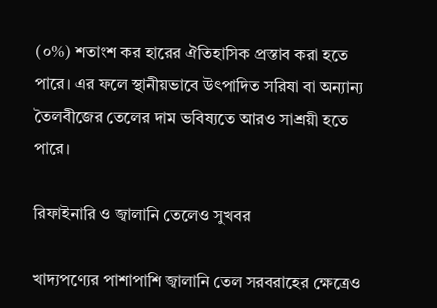(০%) শতাংশ কর হারের ঐতিহাসিক প্রস্তাব করা হতে পারে। এর ফলে স্থানীয়ভাবে উৎপাদিত সরিষা বা অন্যান্য তৈলবীজের তেলের দাম ভবিষ্যতে আরও সাশ্রয়ী হতে পারে।

রিফাইনারি ও জ্বালানি তেলেও সুখবর

খাদ্যপণ্যের পাশাপাশি জ্বালানি তেল সরবরাহের ক্ষেত্রেও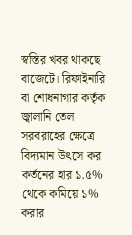স্বস্তির খবর থাকছে বাজেটে। রিফাইনারি বা শোধনাগার কর্তৃক জ্বালানি তেল সরবরাহের ক্ষেত্রে বিদ্যমান উৎসে কর কর্তনের হার ১.৫% থেকে কমিয়ে ১% করার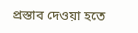প্রস্তাব দেওয়া হতে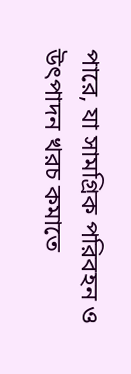পারে, যা সামগ্রিক পরিবহন ও উৎপাদন খরচ কমাতে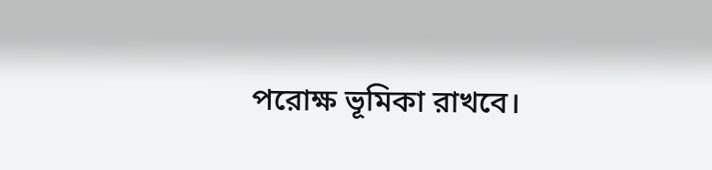পরোক্ষ ভূমিকা রাখবে।